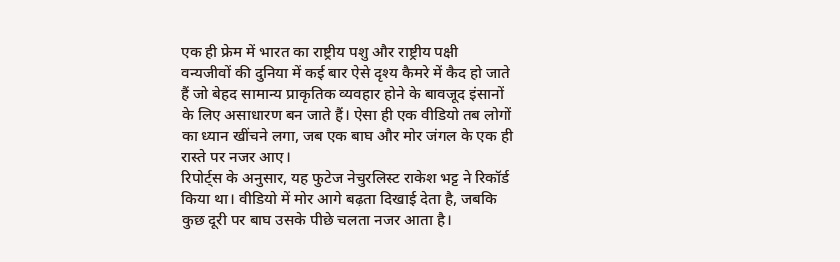एक ही फ्रेम में भारत का राष्ट्रीय पशु और राष्ट्रीय पक्षी
वन्यजीवों की दुनिया में कई बार ऐसे दृश्य कैमरे में कैद हो जाते हैं जो बेहद सामान्य प्राकृतिक व्यवहार होने के बावजूद इंसानों के लिए असाधारण बन जाते हैं। ऐसा ही एक वीडियो तब लोगों का ध्यान खींचने लगा, जब एक बाघ और मोर जंगल के एक ही रास्ते पर नजर आए।
रिपोर्ट्स के अनुसार, यह फुटेज नेचुरलिस्ट राकेश भट्ट ने रिकॉर्ड किया था। वीडियो में मोर आगे बढ़ता दिखाई देता है, जबकि कुछ दूरी पर बाघ उसके पीछे चलता नजर आता है।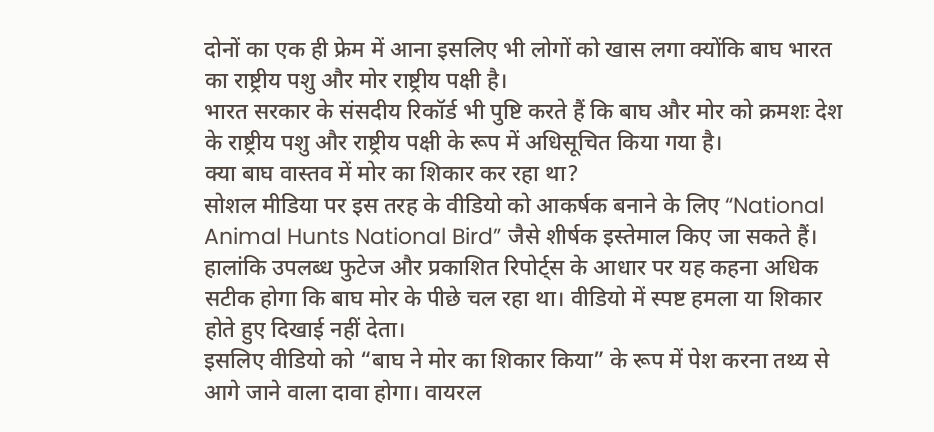दोनों का एक ही फ्रेम में आना इसलिए भी लोगों को खास लगा क्योंकि बाघ भारत का राष्ट्रीय पशु और मोर राष्ट्रीय पक्षी है।
भारत सरकार के संसदीय रिकॉर्ड भी पुष्टि करते हैं कि बाघ और मोर को क्रमशः देश के राष्ट्रीय पशु और राष्ट्रीय पक्षी के रूप में अधिसूचित किया गया है।
क्या बाघ वास्तव में मोर का शिकार कर रहा था?
सोशल मीडिया पर इस तरह के वीडियो को आकर्षक बनाने के लिए “National Animal Hunts National Bird” जैसे शीर्षक इस्तेमाल किए जा सकते हैं। हालांकि उपलब्ध फुटेज और प्रकाशित रिपोर्ट्स के आधार पर यह कहना अधिक सटीक होगा कि बाघ मोर के पीछे चल रहा था। वीडियो में स्पष्ट हमला या शिकार होते हुए दिखाई नहीं देता।
इसलिए वीडियो को “बाघ ने मोर का शिकार किया” के रूप में पेश करना तथ्य से आगे जाने वाला दावा होगा। वायरल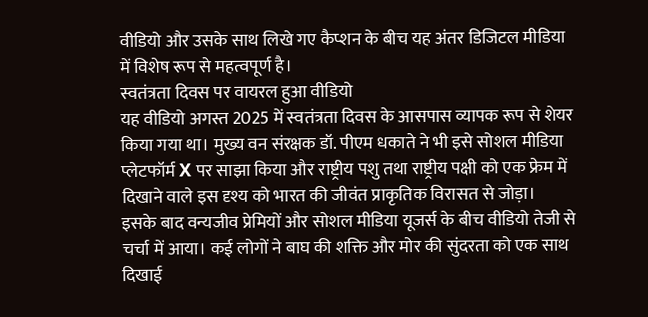वीडियो और उसके साथ लिखे गए कैप्शन के बीच यह अंतर डिजिटल मीडिया में विशेष रूप से महत्वपूर्ण है।
स्वतंत्रता दिवस पर वायरल हुआ वीडियो
यह वीडियो अगस्त 2025 में स्वतंत्रता दिवस के आसपास व्यापक रूप से शेयर किया गया था। मुख्य वन संरक्षक डॉ. पीएम धकाते ने भी इसे सोशल मीडिया प्लेटफॉर्म X पर साझा किया और राष्ट्रीय पशु तथा राष्ट्रीय पक्षी को एक फ्रेम में दिखाने वाले इस दृश्य को भारत की जीवंत प्राकृतिक विरासत से जोड़ा।
इसके बाद वन्यजीव प्रेमियों और सोशल मीडिया यूजर्स के बीच वीडियो तेजी से चर्चा में आया। कई लोगों ने बाघ की शक्ति और मोर की सुंदरता को एक साथ दिखाई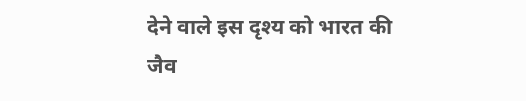देने वाले इस दृश्य को भारत की जैव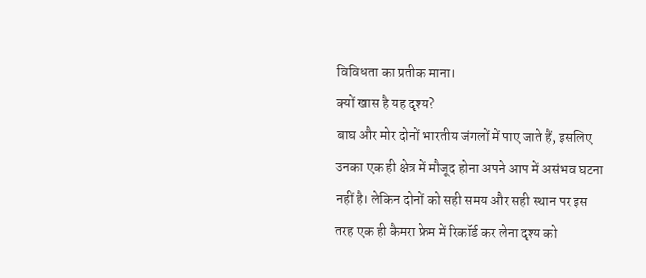विविधता का प्रतीक माना।
क्यों खास है यह दृश्य?
बाघ और मोर दोनों भारतीय जंगलों में पाए जाते हैं, इसलिए उनका एक ही क्षेत्र में मौजूद होना अपने आप में असंभव घटना नहीं है। लेकिन दोनों को सही समय और सही स्थान पर इस तरह एक ही कैमरा फ्रेम में रिकॉर्ड कर लेना दृश्य को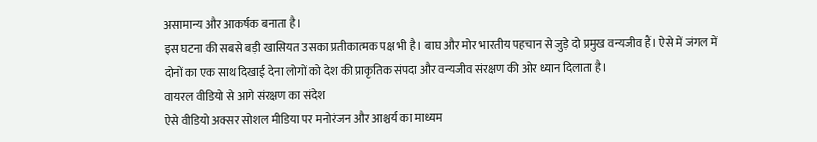असामान्य और आकर्षक बनाता है।
इस घटना की सबसे बड़ी खासियत उसका प्रतीकात्मक पक्ष भी है। बाघ और मोर भारतीय पहचान से जुड़े दो प्रमुख वन्यजीव हैं। ऐसे में जंगल में दोनों का एक साथ दिखाई देना लोगों को देश की प्राकृतिक संपदा और वन्यजीव संरक्षण की ओर ध्यान दिलाता है।
वायरल वीडियो से आगे संरक्षण का संदेश
ऐसे वीडियो अक्सर सोशल मीडिया पर मनोरंजन और आश्चर्य का माध्यम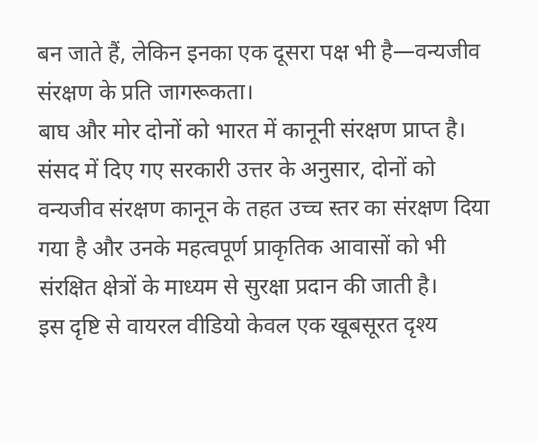बन जाते हैं, लेकिन इनका एक दूसरा पक्ष भी है—वन्यजीव संरक्षण के प्रति जागरूकता।
बाघ और मोर दोनों को भारत में कानूनी संरक्षण प्राप्त है। संसद में दिए गए सरकारी उत्तर के अनुसार, दोनों को वन्यजीव संरक्षण कानून के तहत उच्च स्तर का संरक्षण दिया गया है और उनके महत्वपूर्ण प्राकृतिक आवासों को भी संरक्षित क्षेत्रों के माध्यम से सुरक्षा प्रदान की जाती है।
इस दृष्टि से वायरल वीडियो केवल एक खूबसूरत दृश्य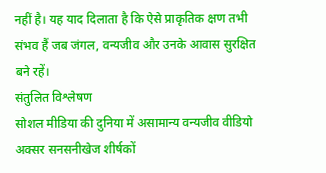नहीं है। यह याद दिलाता है कि ऐसे प्राकृतिक क्षण तभी संभव हैं जब जंगल, वन्यजीव और उनके आवास सुरक्षित बने रहें।
संतुलित विश्लेषण
सोशल मीडिया की दुनिया में असामान्य वन्यजीव वीडियो अक्सर सनसनीखेज शीर्षकों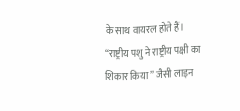के साथ वायरल होते हैं। “राष्ट्रीय पशु ने राष्ट्रीय पक्षी का शिकार किया” जैसी लाइन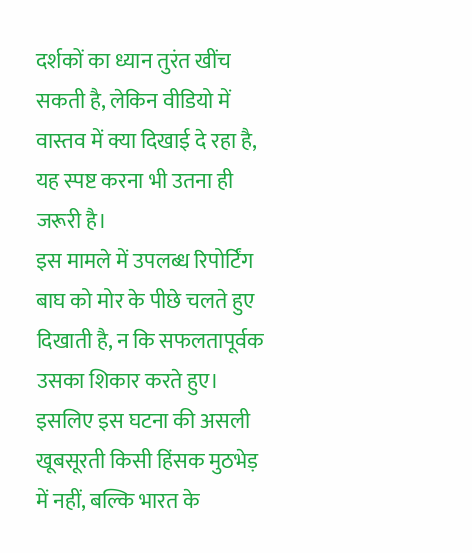दर्शकों का ध्यान तुरंत खींच सकती है, लेकिन वीडियो में वास्तव में क्या दिखाई दे रहा है, यह स्पष्ट करना भी उतना ही जरूरी है।
इस मामले में उपलब्ध रिपोर्टिंग बाघ को मोर के पीछे चलते हुए दिखाती है, न कि सफलतापूर्वक उसका शिकार करते हुए। इसलिए इस घटना की असली खूबसूरती किसी हिंसक मुठभेड़ में नहीं, बल्कि भारत के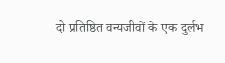दो प्रतिष्ठित वन्यजीवों के एक दुर्लभ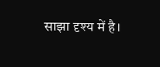साझा दृश्य में है।